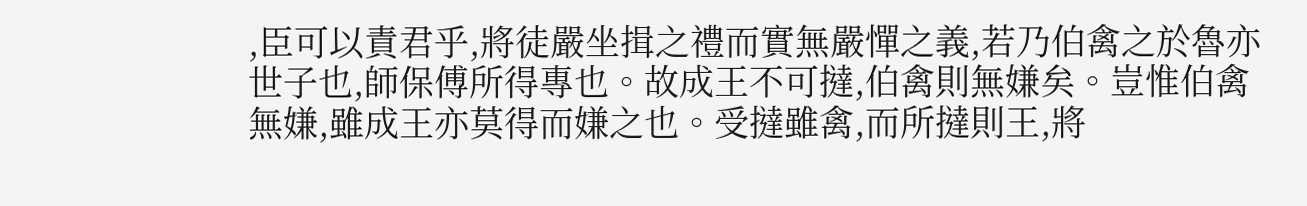,臣可以責君乎,將徒嚴坐揖之禮而實無嚴憚之義,若乃伯禽之於魯亦世子也,師保傅所得專也。故成王不可撻,伯禽則無嫌矣。豈惟伯禽無嫌,雖成王亦莫得而嫌之也。受撻雖禽,而所撻則王,將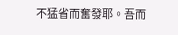不猛省而奮發耶。吾而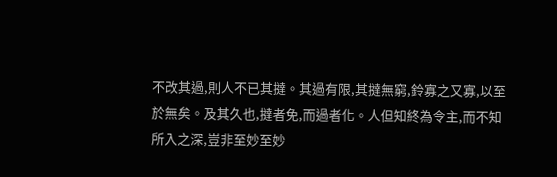不改其過,則人不已其撻。其過有限,其撻無窮,鈴寡之又寡,以至於無矣。及其久也,撻者免,而過者化。人但知終為令主,而不知所入之深,豈非至妙至妙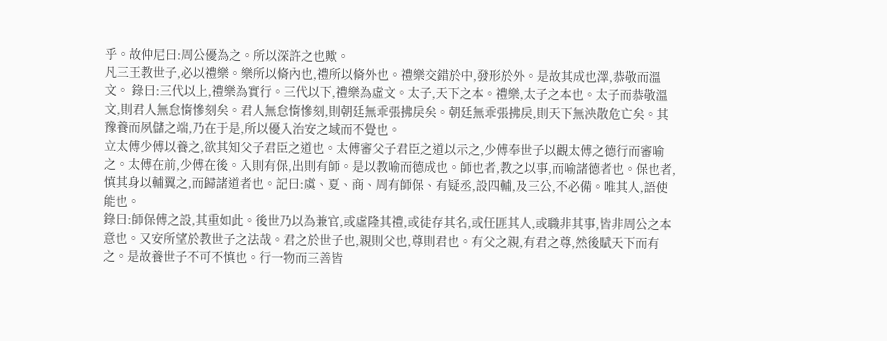乎。故仲尼曰:周公優為之。所以深許之也歟。
凡三王教世子,必以禮樂。樂所以脩內也,禮所以脩外也。禮樂交錯於中,發形於外。是故其成也澤,恭敬而溫文。 錄曰:三代以上,禮樂為實行。三代以下,禮樂為虛文。太子,天下之本。禮樂,太子之本也。太子而恭敬溫文,則君人無怠惰慘刻矣。君人無怠惰慘刻,則朝廷無乖張拂戾矣。朝廷無乖張拂戾,則天下無泱散危亡矣。其豫養而夙儲之端,乃在于是,所以優入治安之域而不覺也。
立太傅少傅以養之,欲其知父子君臣之道也。太傅審父子君臣之道以示之,少傅奉世子以觀太傅之德行而審喻之。太傅在前,少傅在後。入則有保,出則有師。是以教喻而德成也。師也者,教之以事,而喻諸德者也。保也者,慎其身以輔翼之,而歸諸道者也。記曰:虞、夏、商、周有師保、有疑丞,設四輔,及三公,不必備。唯其人,語使能也。
錄曰:師保傅之設,其重如此。後世乃以為兼官,或虛隆其禮,或徒存其名,或任匪其人,或職非其事,皆非周公之本意也。又安所望於教世子之法哉。君之於世子也,親則父也,尊則君也。有父之親,有君之尊,然後賦天下而有之。是故養世子不可不慎也。行一物而三善皆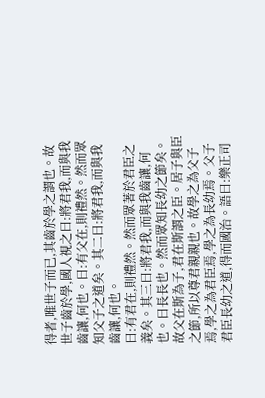得者,唯世子而已,其齒於學之謂也。故世子齒於學,國人視之曰:將君我,而與我齒讓,何也。曰:有父在,則禮然。然而眾知父子之道矣。其二曰:將君我,而與我齒讓,何也。
曰:有君在,則禮然。然而眾著於君臣之義矣。其三曰:將君我,而與我齒讓,何也。曰長長也。然而眾知長幼之節矣。故父在斯為子,君在斯謂之臣。居子與臣之節,所以尊君親親也。故學之為父子焉,學之為君臣焉,學之為長幼焉。父子君臣長幼之道,得而國治。語曰:樂正司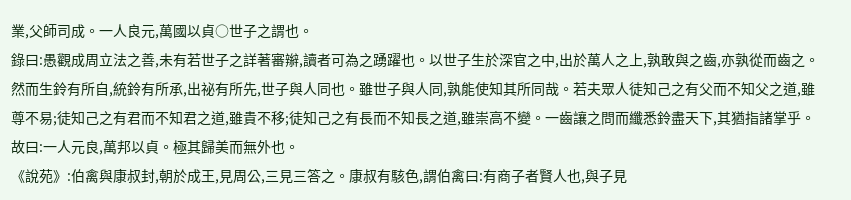業,父師司成。一人良元,萬國以貞○世子之謂也。
錄曰:愚觀成周立法之善,未有若世子之詳著審辮,讀者可為之踴躍也。以世子生於深官之中,出於萬人之上,孰敢與之齒,亦孰從而齒之。然而生鈴有所自,統鈴有所承,出祕有所先,世子與人同也。雖世子與人同,孰能使知其所同哉。若夫眾人徒知己之有父而不知父之道,雖尊不易;徒知己之有君而不知君之道,雖貴不移;徒知己之有長而不知長之道,雖崇高不變。一齒讓之問而纖悉鈴盡天下,其猶指諸掌乎。故曰:一人元良,萬邦以貞。極其歸美而無外也。
《說苑》:伯禽與康叔封,朝於成王,見周公,三見三答之。康叔有駭色,謂伯禽曰:有商子者賢人也,與子見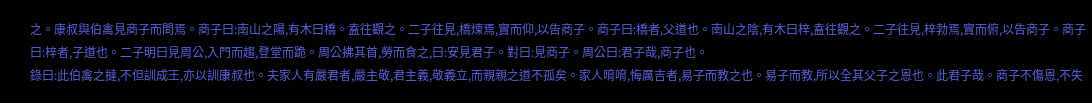之。康叔與伯禽見商子而問焉。商子曰:南山之陽,有木曰橋。盍往觀之。二子往見,橋煉焉,實而仰,以告商子。商子曰:橋者,父道也。南山之陰,有木曰梓,盍往觀之。二子往見,梓勃焉,實而俯,以告商子。商子曰:梓者,子道也。二子明曰見周公,入門而趨,登堂而跪。周公拂其首,勞而食之,曰:安見君子。對曰:見商子。周公曰:君子哉,商子也。
錄曰:此伯禽之撻,不但訓成王,亦以訓康叔也。夫家人有嚴君者,嚴主敬,君主義,敬義立,而親親之道不孤矣。家人唷唷,悔厲吉者,易子而教之也。易子而教,所以全其父子之恩也。此君子哉。商子不傷恩,不失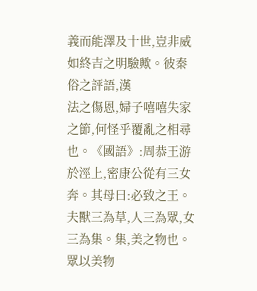義而能澤及十世,豈非威如終吉之明驗歟。彼秦俗之評語,漢
法之傷恩,婦子嘻嘻失家之節,何怪乎覆亂之相尋也。《國語》:周恭王游於涇上,密康公從有三女奔。其母曰:必致之王。夫獸三為草,人三為眾,女三為集。集,美之物也。眾以美物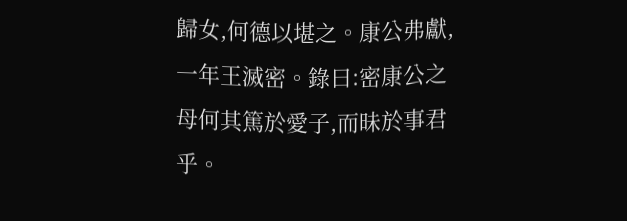歸女,何德以堪之。康公弗獻,一年王滅密。錄曰:密康公之母何其篤於愛子,而昧於事君乎。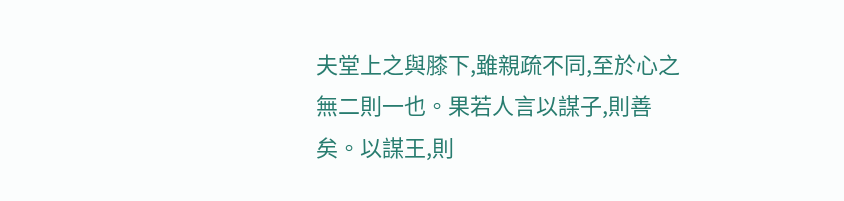夫堂上之與膝下,雖親疏不同,至於心之無二則一也。果若人言以謀子,則善矣。以謀王,則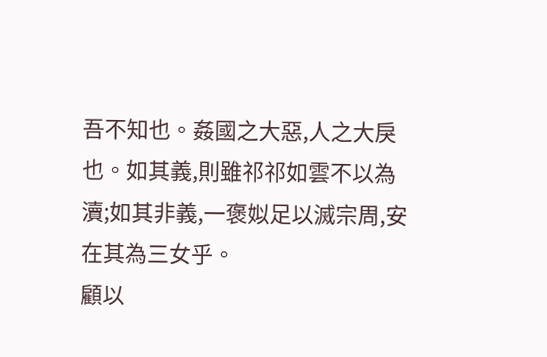吾不知也。姦國之大惡,人之大戾也。如其義,則雖祁祁如雲不以為瀆;如其非義,一褒姒足以滅宗周,安在其為三女乎。
顧以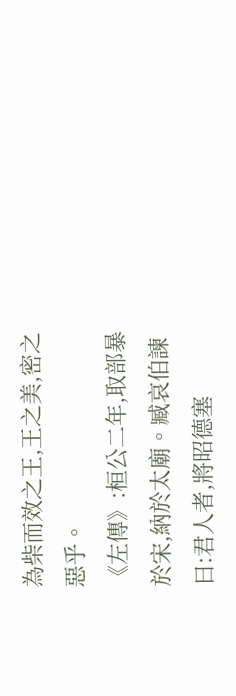為柴而效之王,王之美,密之惡乎。
《左傳》:桓公二年,取部暴於宋,納於太廟。臧哀伯諫曰:君人者,將昭德塞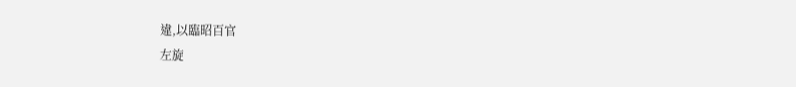違,以臨昭百官
左旋